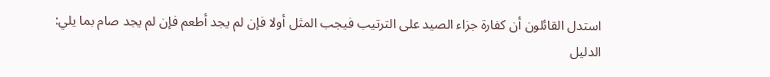استدل القائلون أن كفارة جزاء الصيد على الترتيب فيجب المثل أولا فإن لم يجد أطعم فإن لم يجد صام بما يلي:
الدليل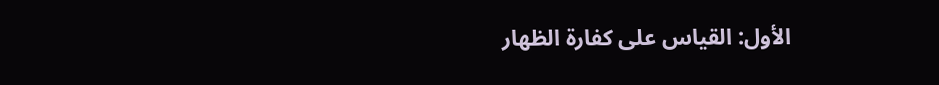الأول: القياس على كفارة الظهار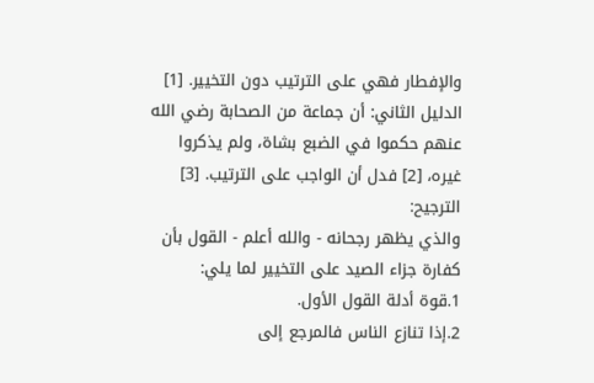والإفطار فهي على الترتيب دون التخيير. [1]
الدليل الثاني: أن جماعة من الصحابة رضي الله عنهم حكموا في الضبع بشاة، ولم يذكروا غيره، [2] فدل أن الواجب على الترتيب. [3]
الترجيح:
والذي يظهر رجحانه - والله أعلم - القول بأن كفارة جزاء الصيد على التخيير لما يلي:
1.قوة أدلة القول الأول.
2.إذا تنازع الناس فالمرجع إلى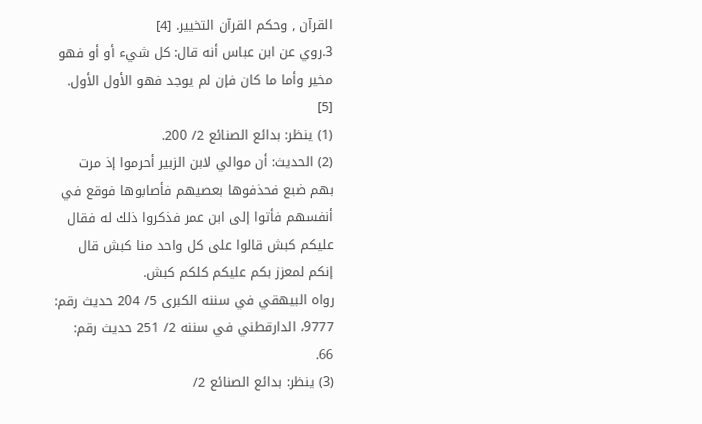القرآن , وحكم القرآن التخيير. [4]
3.روي عن ابن عباس أنه قال: كل شيء أو أو فهو مخير وأما ما كان فإن لم يوجد فهو الأول الأول. [5]
(1) ينظر: بدائع الصنائع 2/ 200.
(2) الحديث: أن موالي لابن الزبير أحرموا إذ مرت بهم ضبع فحذفوها بعصيهم فأصابوها فوقع في أنفسهم فأتوا إلى ابن عمر فذكروا ذلك له فقال عليكم كبش قالوا على كل واحد منا كبش قال إنكم لمعزز بكم عليكم كلكم كبش.
رواه البيهقي في سننه الكبرى 5/ 204 حديث رقم: 9777، الدارقطني في سننه 2/ 251 حديث رقم: 66.
(3) ينظر: بدائع الصنائع 2/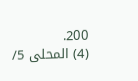200.
(4) المحلى 5/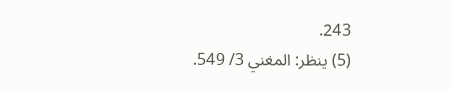243.
(5) ينظر: المغني 3/ 549.